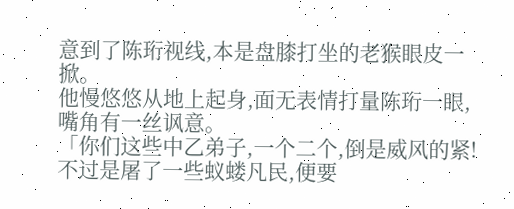意到了陈珩视线,本是盘膝打坐的老猴眼皮一掀。
他慢悠悠从地上起身,面无表情打量陈珩一眼,嘴角有一丝讽意。
「你们这些中乙弟子,一个二个,倒是威风的紧!不过是屠了一些蚁蝼凡民,便要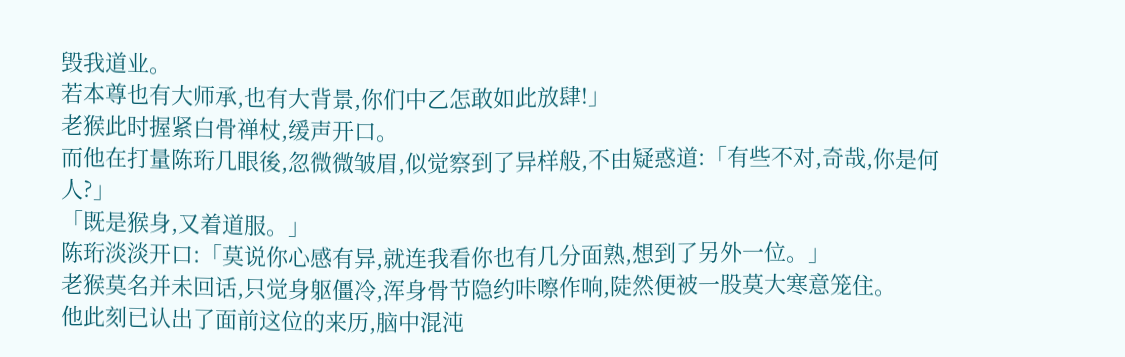毁我道业。
若本尊也有大师承,也有大背景,你们中乙怎敢如此放肆!」
老猴此时握紧白骨禅杖,缓声开口。
而他在打量陈珩几眼後,忽微微皱眉,似觉察到了异样般,不由疑惑道:「有些不对,奇哉,你是何人?」
「既是猴身,又着道服。」
陈珩淡淡开口:「莫说你心感有异,就连我看你也有几分面熟,想到了另外一位。」
老猴莫名并未回话,只觉身躯僵冷,浑身骨节隐约咔嚓作响,陡然便被一股莫大寒意笼住。
他此刻已认出了面前这位的来历,脑中混沌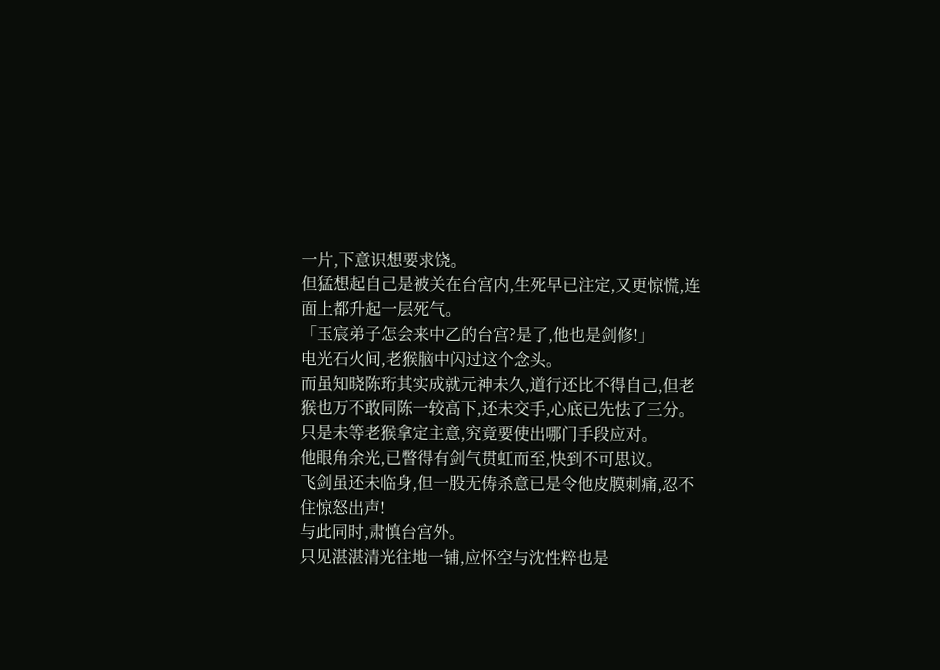一片,下意识想要求饶。
但猛想起自己是被关在台宫内,生死早已注定,又更惊慌,连面上都升起一层死气。
「玉宸弟子怎会来中乙的台宫?是了,他也是剑修!」
电光石火间,老猴脑中闪过这个念头。
而虽知晓陈珩其实成就元神未久,道行还比不得自己,但老猴也万不敢同陈一较高下,还未交手,心底已先怯了三分。
只是未等老猴拿定主意,究竟要使出哪门手段应对。
他眼角余光,已瞥得有剑气贯虹而至,快到不可思议。
飞剑虽还未临身,但一股无俦杀意已是令他皮膜刺痛,忍不住惊怒出声!
与此同时,肃慎台宫外。
只见湛湛清光往地一铺,应怀空与沈性粹也是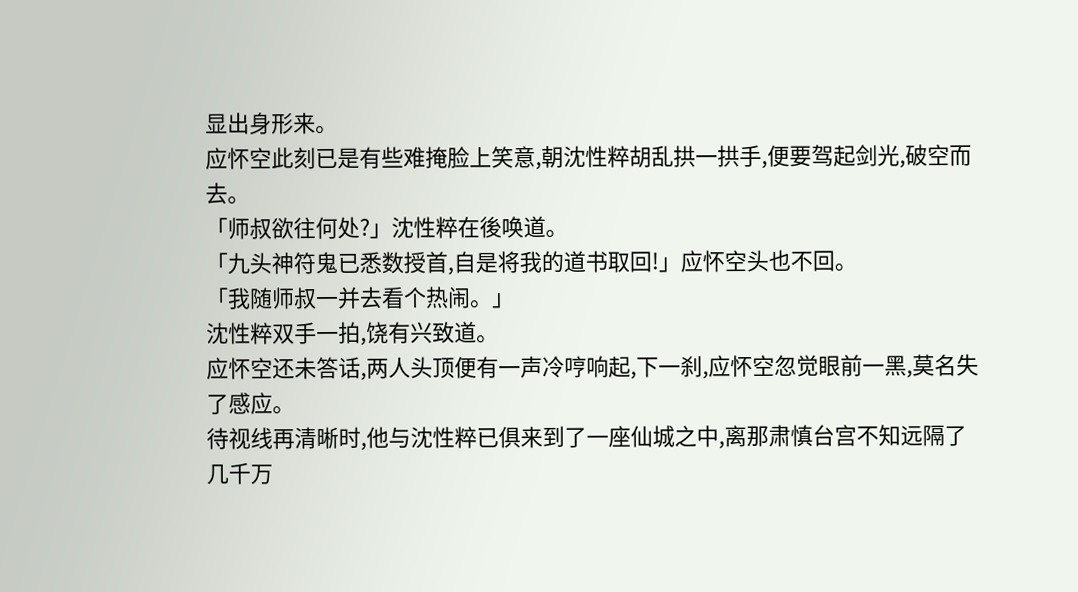显出身形来。
应怀空此刻已是有些难掩脸上笑意,朝沈性粹胡乱拱一拱手,便要驾起剑光,破空而去。
「师叔欲往何处?」沈性粹在後唤道。
「九头神符鬼已悉数授首,自是将我的道书取回!」应怀空头也不回。
「我随师叔一并去看个热闹。」
沈性粹双手一拍,饶有兴致道。
应怀空还未答话,两人头顶便有一声冷哼响起,下一刹,应怀空忽觉眼前一黑,莫名失了感应。
待视线再清晰时,他与沈性粹已俱来到了一座仙城之中,离那肃慎台宫不知远隔了几千万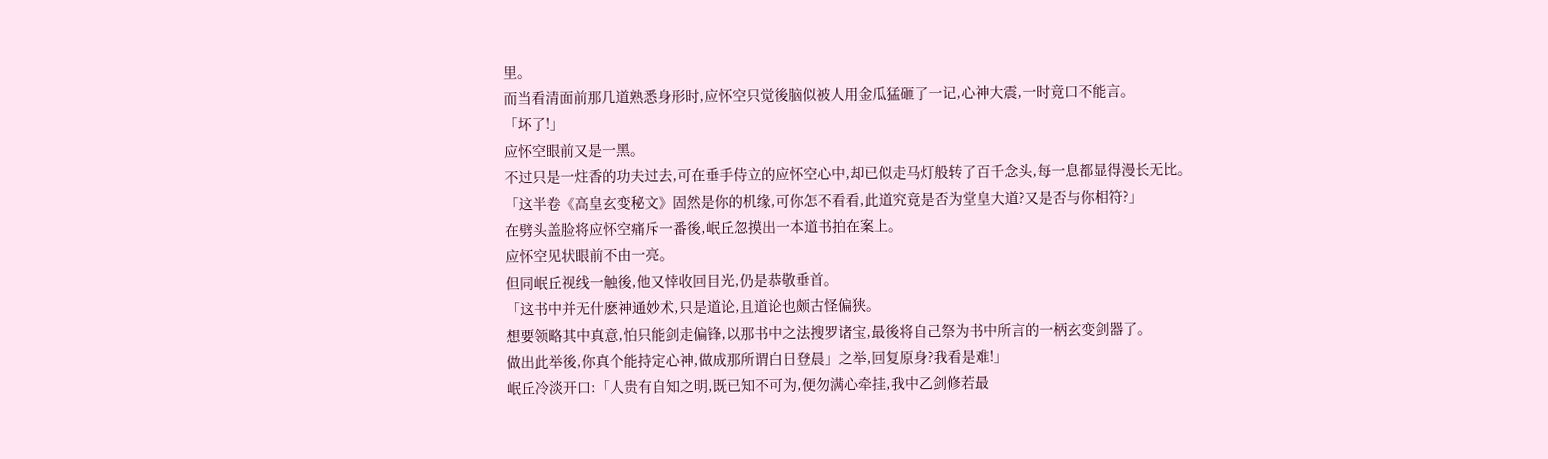里。
而当看清面前那几道熟悉身形时,应怀空只觉後脑似被人用金瓜猛砸了一记,心神大震,一时竟口不能言。
「坏了!」
应怀空眼前又是一黑。
不过只是一炷香的功夫过去,可在垂手侍立的应怀空心中,却已似走马灯般转了百千念头,每一息都显得漫长无比。
「这半卷《高皇玄变秘文》固然是你的机缘,可你怎不看看,此道究竟是否为堂皇大道?又是否与你相符?」
在劈头盖脸将应怀空痛斥一番後,岷丘忽摸出一本道书拍在案上。
应怀空见状眼前不由一亮。
但同岷丘视线一触後,他又悻收回目光,仍是恭敬垂首。
「这书中并无什麽神通妙术,只是道论,且道论也颇古怪偏狭。
想要领略其中真意,怕只能剑走偏锋,以那书中之法搜罗诸宝,最後将自己祭为书中所言的一柄玄变剑器了。
做出此举後,你真个能持定心神,做成那所谓白日登晨」之举,回复原身?我看是难!」
岷丘冷淡开口:「人贵有自知之明,既已知不可为,便勿满心牵挂,我中乙剑修若最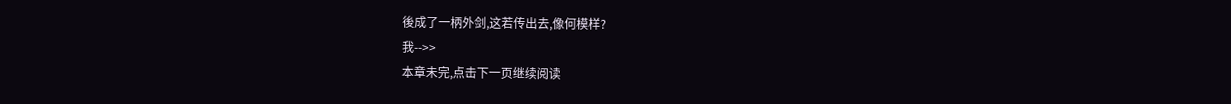後成了一柄外剑,这若传出去,像何模样?
我-->>
本章未完,点击下一页继续阅读